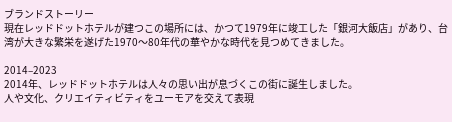ブランドストーリー
現在レッドドットホテルが建つこの場所には、かつて1979年に竣工した「銀河大飯店」があり、台湾が大きな繁栄を遂げた1970〜80年代の華やかな時代を見つめてきました。

2014–2023
2014年、レッドドットホテルは人々の思い出が息づくこの街に誕生しました。
人や文化、クリエイティビティをユーモアを交えて表現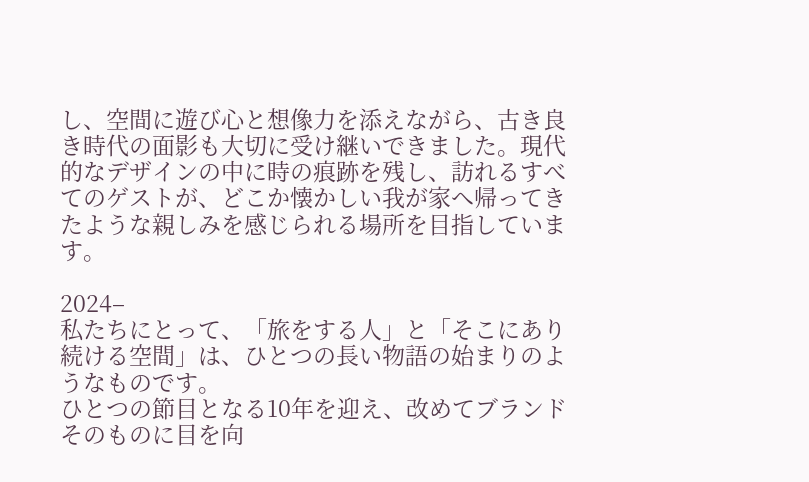し、空間に遊び心と想像力を添えながら、古き良き時代の面影も大切に受け継いできました。現代的なデザインの中に時の痕跡を残し、訪れるすべてのゲストが、どこか懐かしい我が家へ帰ってきたような親しみを感じられる場所を目指しています。

2024–
私たちにとって、「旅をする人」と「そこにあり続ける空間」は、ひとつの長い物語の始まりのようなものです。
ひとつの節目となる10年を迎え、改めてブランドそのものに目を向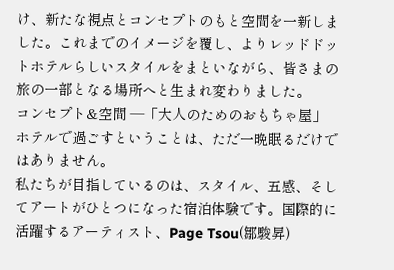け、新たな視点とコンセプトのもと空間を一新しました。これまでのイメージを覆し、よりレッドドットホテルらしいスタイルをまといながら、皆さまの旅の一部となる場所へと生まれ変わりました。
コンセプト&空間 —「大人のためのおもちゃ屋」
ホテルで過ごすということは、ただ一晩眠るだけではありません。
私たちが目指しているのは、スタイル、五感、そしてアートがひとつになった宿泊体験です。国際的に活躍するアーティスト、Page Tsou(鄒駿昇)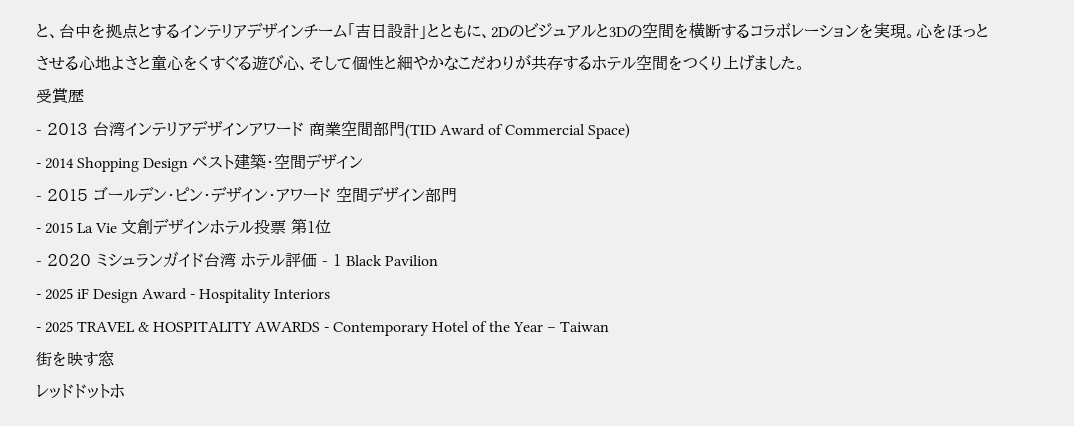と、台中を拠点とするインテリアデザインチーム「吉日設計」とともに、2Dのビジュアルと3Dの空間を横断するコラボレーションを実現。心をほっとさせる心地よさと童心をくすぐる遊び心、そして個性と細やかなこだわりが共存するホテル空間をつくり上げました。
受賞歴
- 2013 台湾インテリアデザインアワード 商業空間部門(TID Award of Commercial Space)
- 2014 Shopping Design ベスト建築・空間デザイン
- 2015 ゴールデン・ピン・デザイン・アワード 空間デザイン部門
- 2015 La Vie 文創デザインホテル投票 第1位
- 2020 ミシュランガイド台湾 ホテル評価 - 1 Black Pavilion
- 2025 iF Design Award - Hospitality Interiors
- 2025 TRAVEL & HOSPITALITY AWARDS - Contemporary Hotel of the Year – Taiwan
街を映す窓
レッドドットホ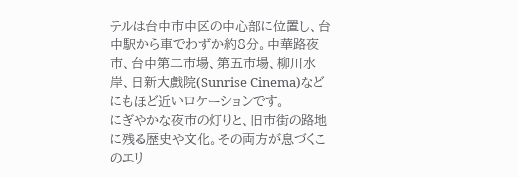テルは台中市中区の中心部に位置し、台中駅から車でわずか約8分。中華路夜市、台中第二市場、第五市場、柳川水岸、日新大戲院(Sunrise Cinema)などにもほど近いロケーションです。
にぎやかな夜市の灯りと、旧市街の路地に残る歴史や文化。その両方が息づくこのエリ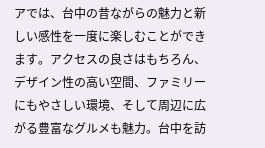アでは、台中の昔ながらの魅力と新しい感性を一度に楽しむことができます。アクセスの良さはもちろん、デザイン性の高い空間、ファミリーにもやさしい環境、そして周辺に広がる豊富なグルメも魅力。台中を訪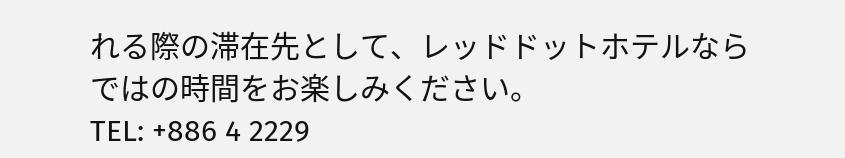れる際の滞在先として、レッドドットホテルならではの時間をお楽しみください。
TEL: +886 4 2229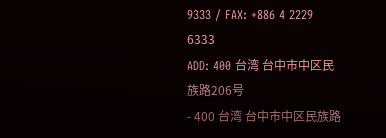9333 / FAX: +886 4 2229 6333
ADD: 400 台湾 台中市中区民族路206号
- 400 台湾 台中市中区民族路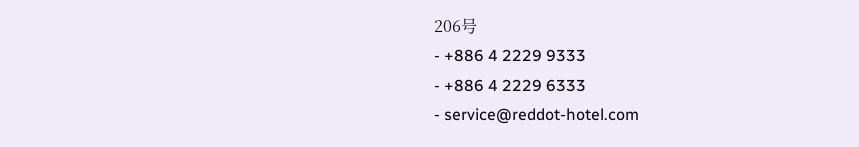206号
- +886 4 2229 9333
- +886 4 2229 6333
- service@reddot-hotel.com